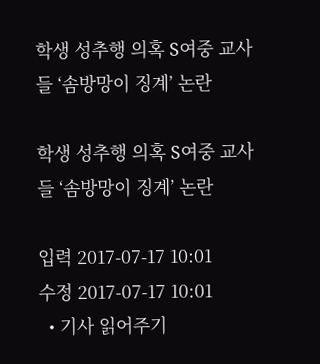학생 성추행 의혹 S여중 교사들 ‘솜방망이 징계’ 논란

학생 성추행 의혹 S여중 교사들 ‘솜방망이 징계’ 논란

입력 2017-07-17 10:01
수정 2017-07-17 10:01
  • 기사 읽어주기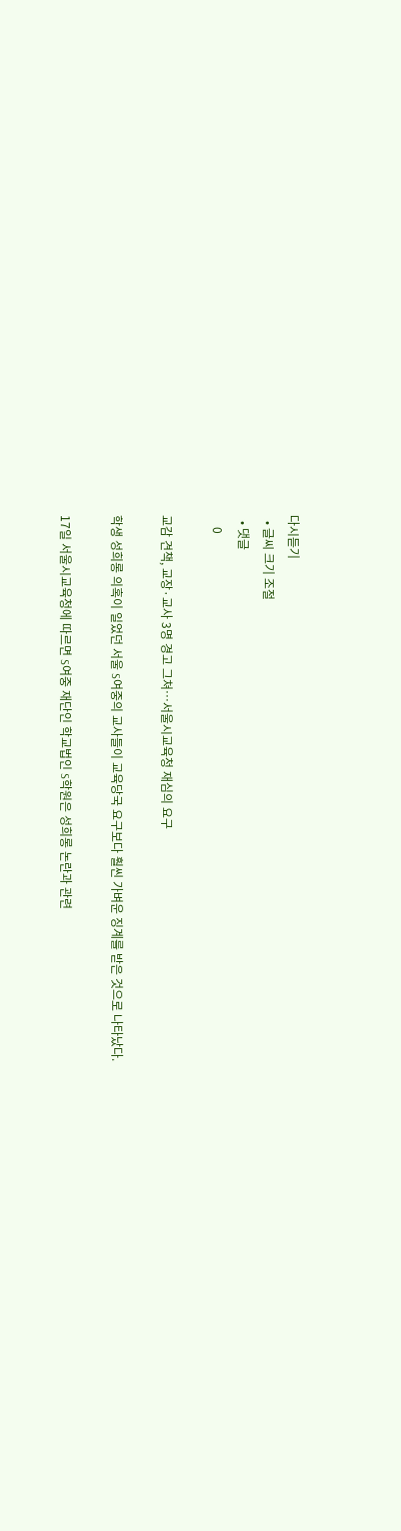다시듣기
  • 글씨 크기 조절
  • 댓글
    0

교감 견책, 교장·교사 3명 경고 그쳐…서울시교육청 재심의 요구

학생 성희롱 의혹이 일었던 서울 S여중의 교사들이 교육당국 요구보다 훨씬 가벼운 징계를 받은 것으로 나타났다.

17일 서울시교육청에 따르면 S여중 재단인 학교법인 S학원은 성희롱 논란과 관련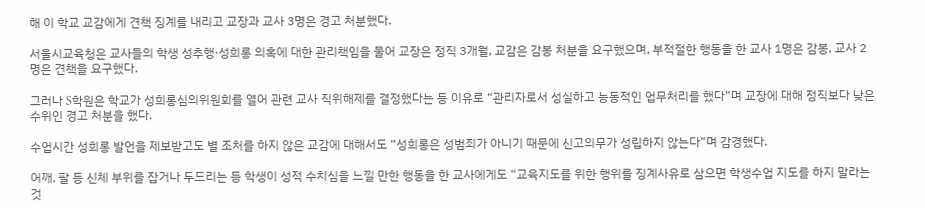해 이 학교 교감에게 견책 징계를 내리고 교장과 교사 3명은 경고 처분했다.

서울시교육청은 교사들의 학생 성추행·성희롱 의혹에 대한 관리책임을 물어 교장은 정직 3개월, 교감은 감봉 처분을 요구했으며, 부적절한 행동을 한 교사 1명은 감봉, 교사 2명은 견책을 요구했다.

그러나 S학원은 학교가 성희롱심의위원회를 열어 관련 교사 직위해제를 결정했다는 등 이유로 “관리자로서 성실하고 능동적인 업무처리를 했다”며 교장에 대해 정직보다 낮은 수위인 경고 처분을 했다.

수업시간 성희롱 발언을 제보받고도 별 조처를 하지 않은 교감에 대해서도 “성희롱은 성범죄가 아니기 때문에 신고의무가 성립하지 않는다”며 감경했다.

어깨, 팔 등 신체 부위를 잡거나 두드리는 등 학생이 성적 수치심을 느낄 만한 행동을 한 교사에게도 “교육지도를 위한 행위를 징계사유로 삼으면 학생수업 지도를 하지 말라는 것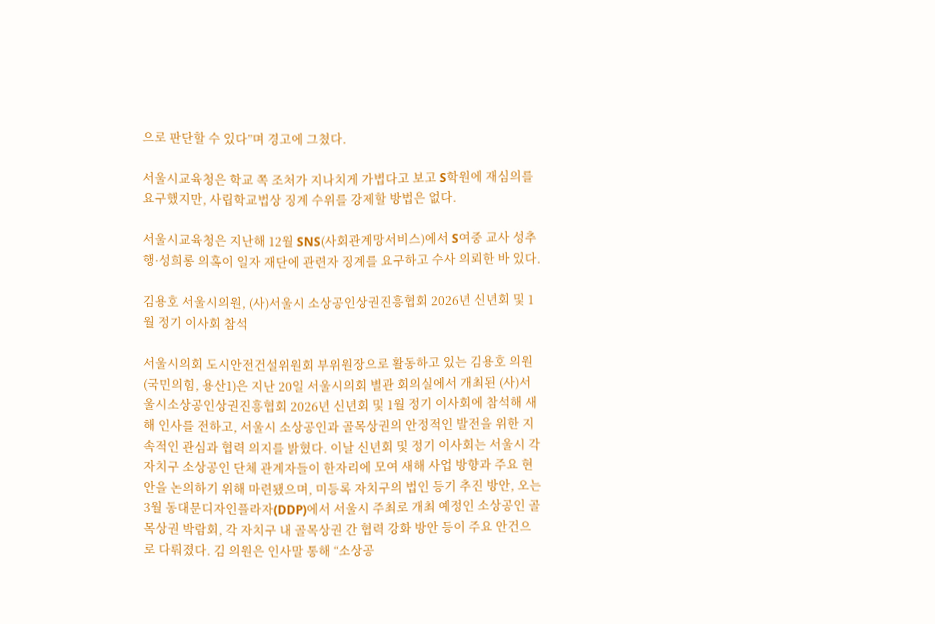으로 판단할 수 있다”며 경고에 그쳤다.

서울시교육청은 학교 쪽 조처가 지나치게 가볍다고 보고 S학원에 재심의를 요구했지만, 사립학교법상 징계 수위를 강제할 방법은 없다.

서울시교육청은 지난해 12월 SNS(사회관계망서비스)에서 S여중 교사 성추행·성희롱 의혹이 일자 재단에 관련자 징계를 요구하고 수사 의뢰한 바 있다.

김용호 서울시의원, (사)서울시 소상공인상권진흥협회 2026년 신년회 및 1월 정기 이사회 참석

서울시의회 도시안전건설위원회 부위원장으로 활동하고 있는 김용호 의원(국민의힘, 용산1)은 지난 20일 서울시의회 별관 회의실에서 개최된 (사)서울시소상공인상권진흥협회 2026년 신년회 및 1월 정기 이사회에 참석해 새해 인사를 전하고, 서울시 소상공인과 골목상권의 안정적인 발전을 위한 지속적인 관심과 협력 의지를 밝혔다. 이날 신년회 및 정기 이사회는 서울시 각 자치구 소상공인 단체 관계자들이 한자리에 모여 새해 사업 방향과 주요 현안을 논의하기 위해 마련됐으며, 미등록 자치구의 법인 등기 추진 방안, 오는 3월 동대문디자인플라자(DDP)에서 서울시 주최로 개최 예정인 소상공인 골목상권 박람회, 각 자치구 내 골목상권 간 협력 강화 방안 등이 주요 안건으로 다뤄졌다. 김 의원은 인사말 통해 “소상공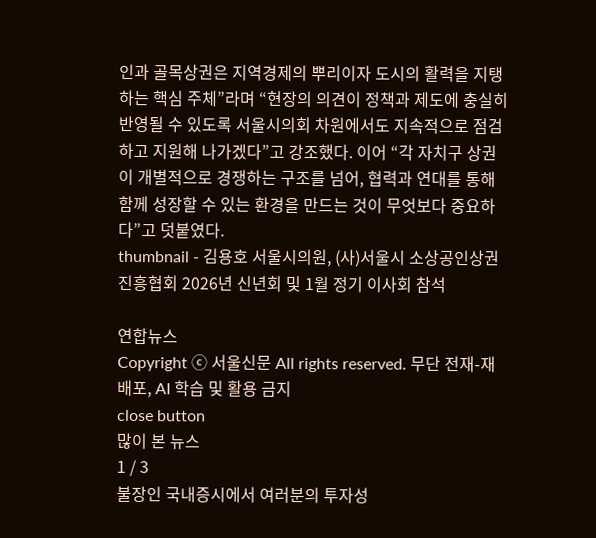인과 골목상권은 지역경제의 뿌리이자 도시의 활력을 지탱하는 핵심 주체”라며 “현장의 의견이 정책과 제도에 충실히 반영될 수 있도록 서울시의회 차원에서도 지속적으로 점검하고 지원해 나가겠다”고 강조했다. 이어 “각 자치구 상권이 개별적으로 경쟁하는 구조를 넘어, 협력과 연대를 통해 함께 성장할 수 있는 환경을 만드는 것이 무엇보다 중요하다”고 덧붙였다.
thumbnail - 김용호 서울시의원, (사)서울시 소상공인상권진흥협회 2026년 신년회 및 1월 정기 이사회 참석

연합뉴스
Copyright ⓒ 서울신문 All rights reserved. 무단 전재-재배포, AI 학습 및 활용 금지
close button
많이 본 뉴스
1 / 3
불장인 국내증시에서 여러분의 투자성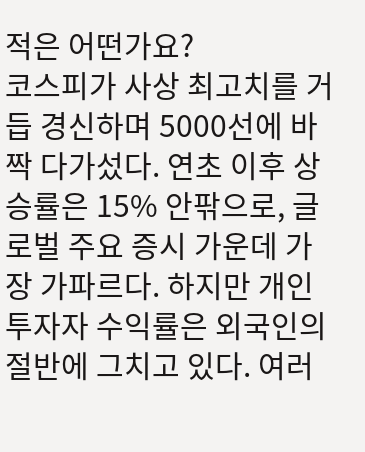적은 어떤가요?
코스피가 사상 최고치를 거듭 경신하며 5000선에 바짝 다가섰다. 연초 이후 상승률은 15% 안팎으로, 글로벌 주요 증시 가운데 가장 가파르다. 하지만 개인투자자 수익률은 외국인의 절반에 그치고 있다. 여러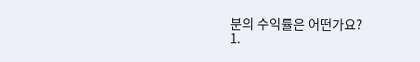분의 수익률은 어떤가요?
1.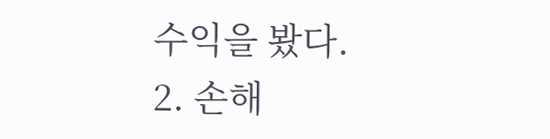수익을 봤다.
2. 손해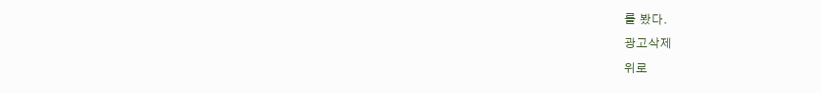를 봤다.
광고삭제
위로